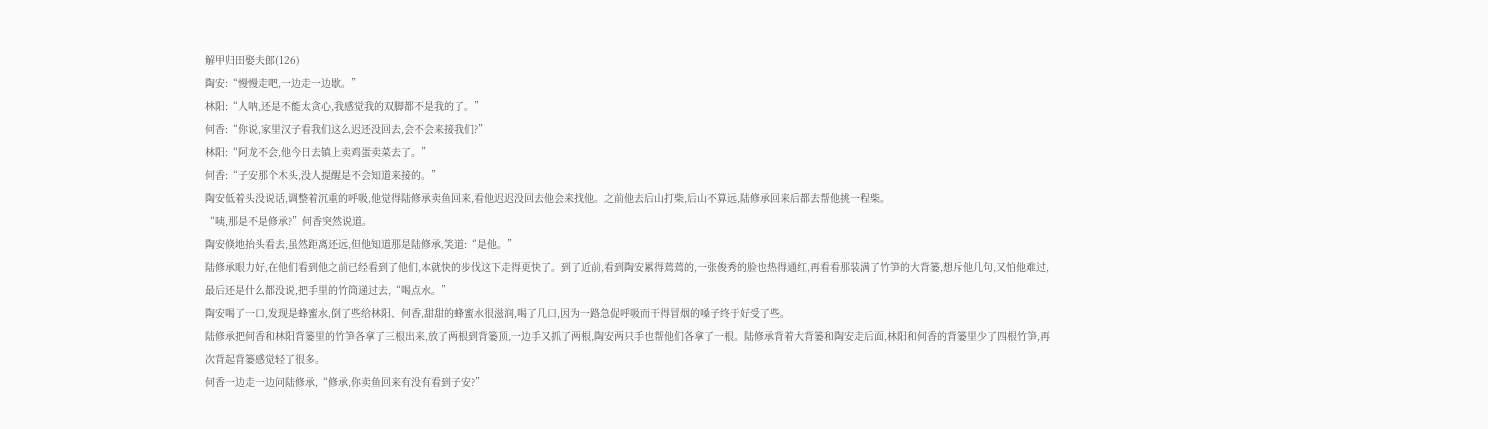解甲归田娶夫郎(126)
陶安:“慢慢走吧,一边走一边歇。”
林阳:“人呐,还是不能太贪心,我感觉我的双脚都不是我的了。”
何香:“你说,家里汉子看我们这么迟还没回去,会不会来接我们?”
林阳:“阿龙不会,他今日去镇上卖鸡蛋卖菜去了。”
何香:“子安那个木头,没人提醒是不会知道来接的。”
陶安低着头没说话,调整着沉重的呼吸,他觉得陆修承卖鱼回来,看他迟迟没回去他会来找他。之前他去后山打柴,后山不算远,陆修承回来后都去帮他挑一程柴。
“咦,那是不是修承?”何香突然说道。
陶安倏地抬头看去,虽然距离还远,但他知道那是陆修承,笑道:“是他。”
陆修承眼力好,在他们看到他之前已经看到了他们,本就快的步伐这下走得更快了。到了近前,看到陶安累得蔫蔫的,一张俊秀的脸也热得通红,再看看那装满了竹笋的大背篓,想斥他几句,又怕他难过,最后还是什么都没说,把手里的竹筒递过去,“喝点水。”
陶安喝了一口,发现是蜂蜜水,倒了些给林阳、何香,甜甜的蜂蜜水很滋润,喝了几口,因为一路急促呼吸而干得冒烟的嗓子终于好受了些。
陆修承把何香和林阳背篓里的竹笋各拿了三根出来,放了两根到背篓顶,一边手又抓了两根,陶安两只手也帮他们各拿了一根。陆修承背着大背篓和陶安走后面,林阳和何香的背篓里少了四根竹笋,再次背起背篓感觉轻了很多。
何香一边走一边问陆修承,“修承,你卖鱼回来有没有看到子安?”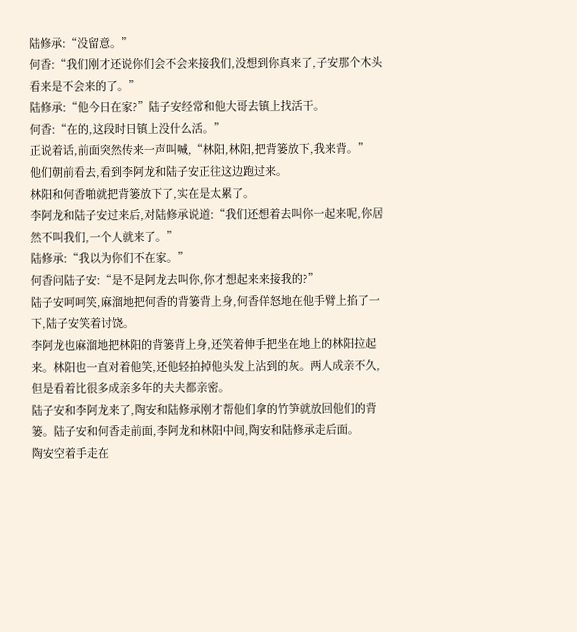陆修承:“没留意。”
何香:“我们刚才还说你们会不会来接我们,没想到你真来了,子安那个木头看来是不会来的了。”
陆修承:“他今日在家?”陆子安经常和他大哥去镇上找活干。
何香:“在的,这段时日镇上没什么活。”
正说着话,前面突然传来一声叫喊,“林阳,林阳,把背篓放下,我来背。”
他们朝前看去,看到李阿龙和陆子安正往这边跑过来。
林阳和何香啪就把背篓放下了,实在是太累了。
李阿龙和陆子安过来后,对陆修承说道:“我们还想着去叫你一起来呢,你居然不叫我们,一个人就来了。”
陆修承:“我以为你们不在家。”
何香问陆子安:“是不是阿龙去叫你,你才想起来来接我的?”
陆子安呵呵笑,麻溜地把何香的背篓背上身,何香佯怒地在他手臂上掐了一下,陆子安笑着讨饶。
李阿龙也麻溜地把林阳的背篓背上身,还笑着伸手把坐在地上的林阳拉起来。林阳也一直对着他笑,还他轻拍掉他头发上沾到的灰。两人成亲不久,但是看着比很多成亲多年的夫夫都亲密。
陆子安和李阿龙来了,陶安和陆修承刚才帮他们拿的竹笋就放回他们的背篓。陆子安和何香走前面,李阿龙和林阳中间,陶安和陆修承走后面。
陶安空着手走在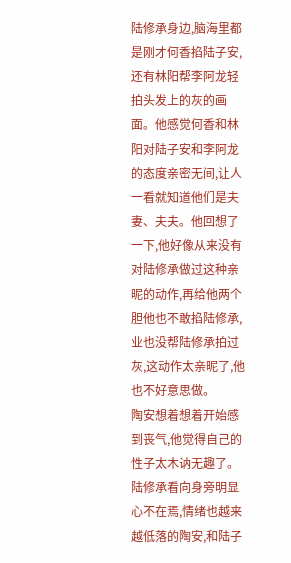陆修承身边,脑海里都是刚才何香掐陆子安,还有林阳帮李阿龙轻拍头发上的灰的画面。他感觉何香和林阳对陆子安和李阿龙的态度亲密无间,让人一看就知道他们是夫妻、夫夫。他回想了一下,他好像从来没有对陆修承做过这种亲昵的动作,再给他两个胆他也不敢掐陆修承,业也没帮陆修承拍过灰,这动作太亲昵了,他也不好意思做。
陶安想着想着开始感到丧气,他觉得自己的性子太木讷无趣了。
陆修承看向身旁明显心不在焉,情绪也越来越低落的陶安,和陆子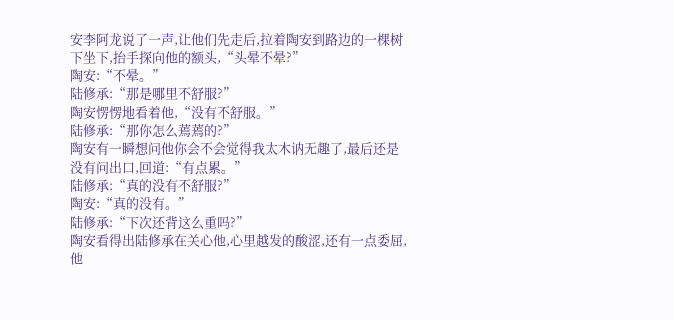安李阿龙说了一声,让他们先走后,拉着陶安到路边的一棵树下坐下,抬手探向他的额头,“头晕不晕?”
陶安:“不晕。”
陆修承:“那是哪里不舒服?”
陶安愣愣地看着他,“没有不舒服。”
陆修承:“那你怎么蔫蔫的?”
陶安有一瞬想问他你会不会觉得我太木讷无趣了,最后还是没有问出口,回道:“有点累。”
陆修承:“真的没有不舒服?”
陶安:“真的没有。”
陆修承:“下次还背这么重吗?”
陶安看得出陆修承在关心他,心里越发的酸涩,还有一点委屈,他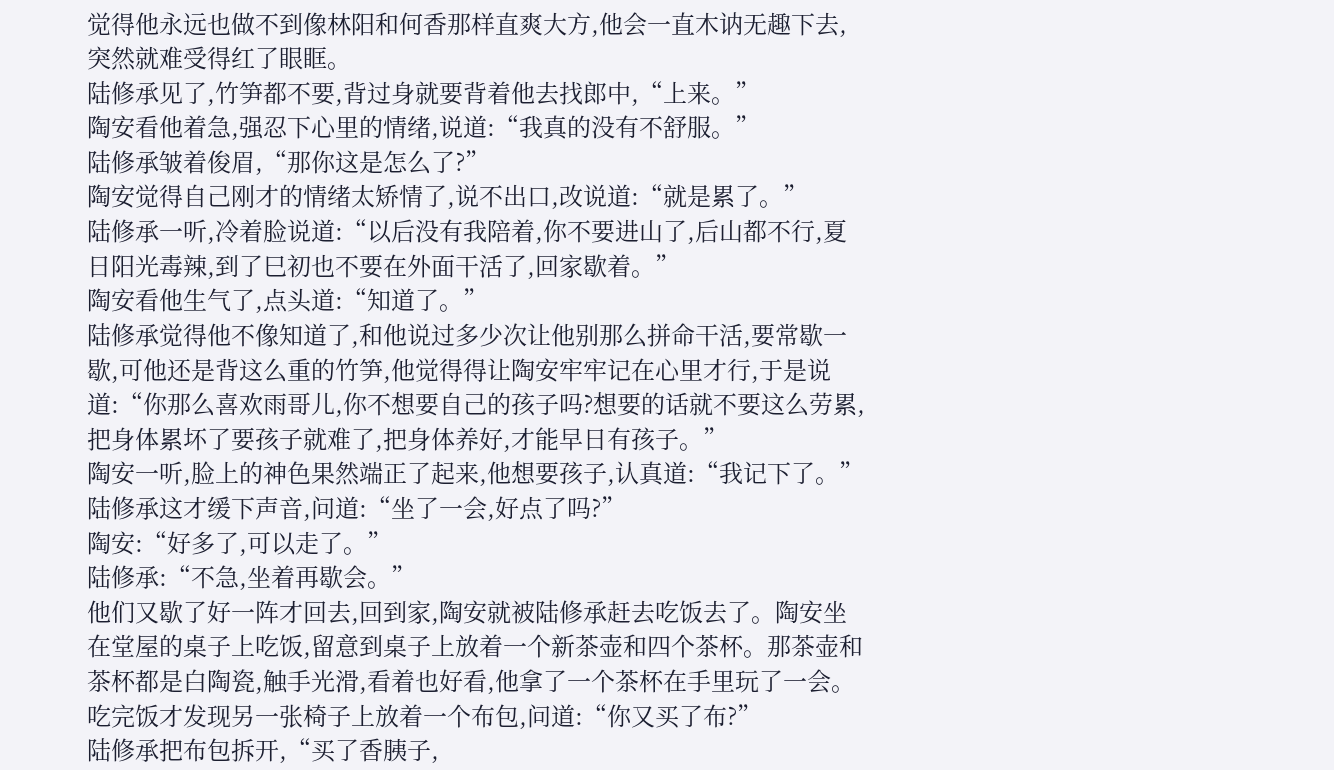觉得他永远也做不到像林阳和何香那样直爽大方,他会一直木讷无趣下去,突然就难受得红了眼眶。
陆修承见了,竹笋都不要,背过身就要背着他去找郎中,“上来。”
陶安看他着急,强忍下心里的情绪,说道:“我真的没有不舒服。”
陆修承皱着俊眉,“那你这是怎么了?”
陶安觉得自己刚才的情绪太矫情了,说不出口,改说道:“就是累了。”
陆修承一听,冷着脸说道:“以后没有我陪着,你不要进山了,后山都不行,夏日阳光毒辣,到了巳初也不要在外面干活了,回家歇着。”
陶安看他生气了,点头道:“知道了。”
陆修承觉得他不像知道了,和他说过多少次让他别那么拼命干活,要常歇一歇,可他还是背这么重的竹笋,他觉得得让陶安牢牢记在心里才行,于是说道:“你那么喜欢雨哥儿,你不想要自己的孩子吗?想要的话就不要这么劳累,把身体累坏了要孩子就难了,把身体养好,才能早日有孩子。”
陶安一听,脸上的神色果然端正了起来,他想要孩子,认真道:“我记下了。”
陆修承这才缓下声音,问道:“坐了一会,好点了吗?”
陶安:“好多了,可以走了。”
陆修承:“不急,坐着再歇会。”
他们又歇了好一阵才回去,回到家,陶安就被陆修承赶去吃饭去了。陶安坐在堂屋的桌子上吃饭,留意到桌子上放着一个新茶壶和四个茶杯。那茶壶和茶杯都是白陶瓷,触手光滑,看着也好看,他拿了一个茶杯在手里玩了一会。
吃完饭才发现另一张椅子上放着一个布包,问道:“你又买了布?”
陆修承把布包拆开,“买了香胰子,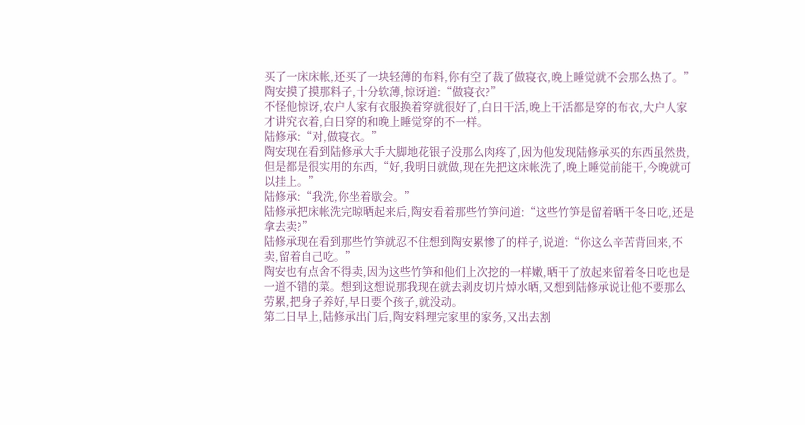买了一床床帐,还买了一块轻薄的布料,你有空了裁了做寝衣,晚上睡觉就不会那么热了。”
陶安摸了摸那料子,十分软薄,惊讶道:“做寝衣?”
不怪他惊讶,农户人家有衣服换着穿就很好了,白日干活,晚上干活都是穿的布衣,大户人家才讲究衣着,白日穿的和晚上睡觉穿的不一样。
陆修承:“对,做寝衣。”
陶安现在看到陆修承大手大脚地花银子没那么肉疼了,因为他发现陆修承买的东西虽然贵,但是都是很实用的东西,“好,我明日就做,现在先把这床帐洗了,晚上睡觉前能干,今晚就可以挂上。”
陆修承:“我洗,你坐着歇会。”
陆修承把床帐洗完晾晒起来后,陶安看着那些竹笋问道:“这些竹笋是留着晒干冬日吃,还是拿去卖?”
陆修承现在看到那些竹笋就忍不住想到陶安累惨了的样子,说道:“你这么辛苦背回来,不卖,留着自己吃。”
陶安也有点舍不得卖,因为这些竹笋和他们上次挖的一样嫩,晒干了放起来留着冬日吃也是一道不错的菜。想到这想说那我现在就去剥皮切片焯水晒,又想到陆修承说让他不要那么劳累,把身子养好,早日要个孩子,就没动。
第二日早上,陆修承出门后,陶安料理完家里的家务,又出去割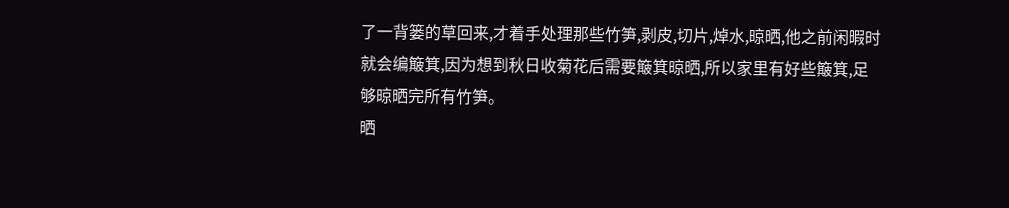了一背篓的草回来,才着手处理那些竹笋,剥皮,切片,焯水,晾晒,他之前闲暇时就会编簸箕,因为想到秋日收菊花后需要簸箕晾晒,所以家里有好些簸箕,足够晾晒完所有竹笋。
晒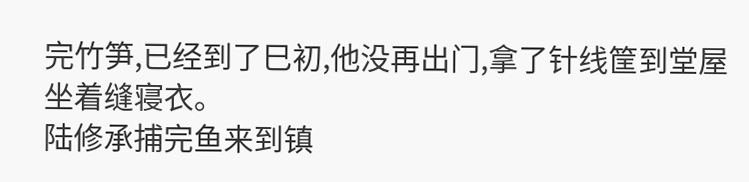完竹笋,已经到了巳初,他没再出门,拿了针线筐到堂屋坐着缝寝衣。
陆修承捕完鱼来到镇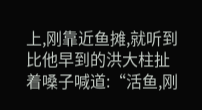上,刚靠近鱼摊,就听到比他早到的洪大柱扯着嗓子喊道:“活鱼,刚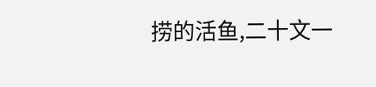捞的活鱼,二十文一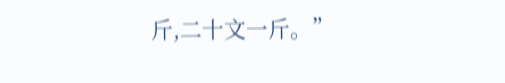斤,二十文一斤。”